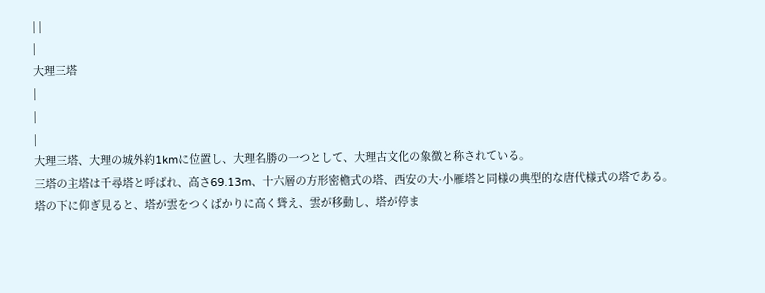| |
|
大理三塔
|
|
|
大理三塔、大理の城外約1kmに位置し、大理名勝の一つとして、大理古文化の象徴と称されている。
三塔の主塔は千尋塔と呼ばれ、高さ69.13m、十六層の方形密檐式の塔、西安の大·小雁塔と同様の典型的な唐代様式の塔である。塔の下に仰ぎ見ると、塔が雲をつくばかりに高く聳え、雲が移動し、塔が停ま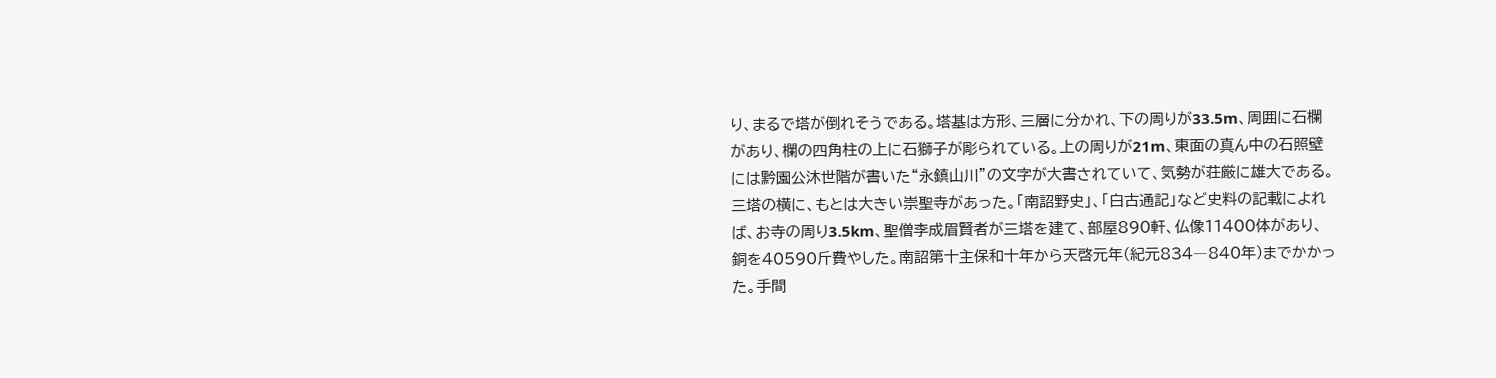り、まるで塔が倒れそうである。塔基は方形、三層に分かれ、下の周りが33.5m、周囲に石欄があり、欄の四角柱の上に石獅子が彫られている。上の周りが21m、東面の真ん中の石照壁には黔園公沐世階が書いた“永鎮山川”の文字が大書されていて、気勢が荘厳に雄大である。
三塔の横に、もとは大きい崇聖寺があった。「南詔野史」、「白古通記」など史料の記載によれば、お寺の周り3.5km、聖僧李成眉賢者が三塔を建て、部屋890軒、仏像11400体があり、銅を40590斤費やした。南詔第十主保和十年から天啓元年(紀元834―840年)までかかった。手間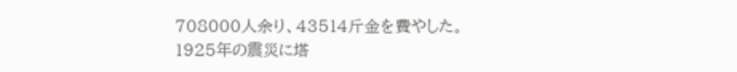708000人余り、43514斤金を費やした。
1925年の震災に塔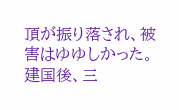頂が振り落され、被害はゆゆしかった。建国後、三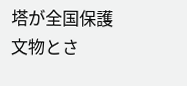塔が全国保護文物とさ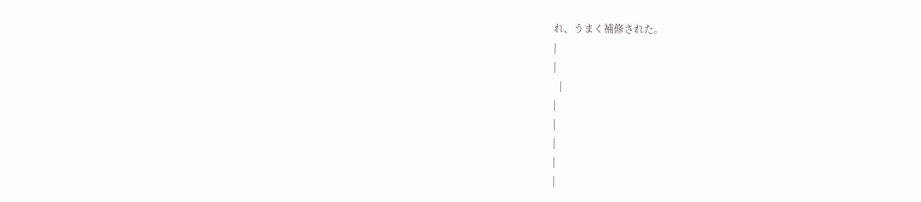れ、うまく補修された。
|
|
  |
|
|
|
|
|